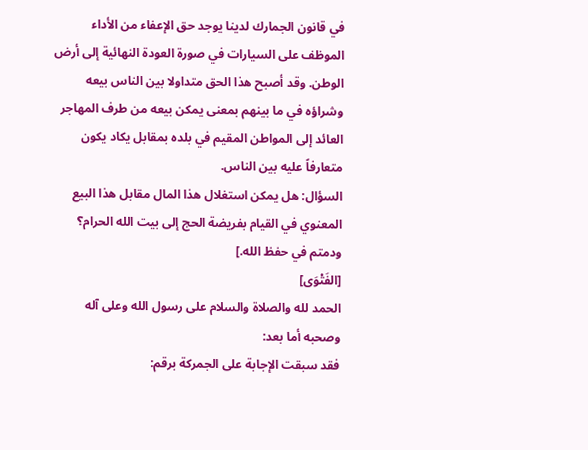في قانون الجمارك لدينا يوجد حق الإعفاء من الأداء الموظف على السيارات في صورة العودة النهائية إلى أرض الوطن. وقد أصبح هذا الحق متداولا بين الناس بيعه وشراؤه في ما بينهم بمعنى يمكن بيعه من طرف المهاجر العائد إلى المواطن المقيم في بلده بمقابل يكاد يكون متعارفاً عليه بين الناس.
السؤال: هل يمكن استغلال هذا المال مقابل هذا البيع المعنوي في القيام بفريضة الحج إلى بيت الله الحرام؟
ودمتم في حفظ الله.]
[الفَتْوَى]
الحمد لله والصلاة والسلام على رسول الله وعلى آله وصحبه أما بعد:
فقد سبقت الإجابة على الجمركة برقم: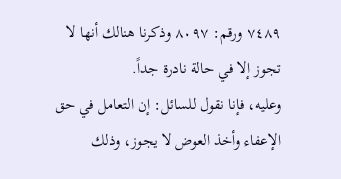٧٤٨٩ ورقم: ٨٠٩٧ وذكرنا هنالك أنها لا تجوز إلا في حالة نادرة جداً.
وعليه، فإنا نقول للسائل: إن التعامل في حق الإعفاء وأخذ العوض لا يجوز، وذلك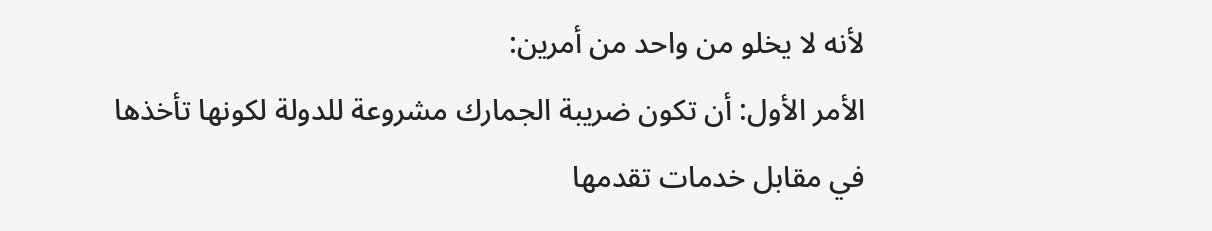لأنه لا يخلو من واحد من أمرين:
الأمر الأول: أن تكون ضريبة الجمارك مشروعة للدولة لكونها تأخذها في مقابل خدمات تقدمها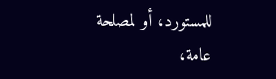للمستورد، أو لمصلحة عامة،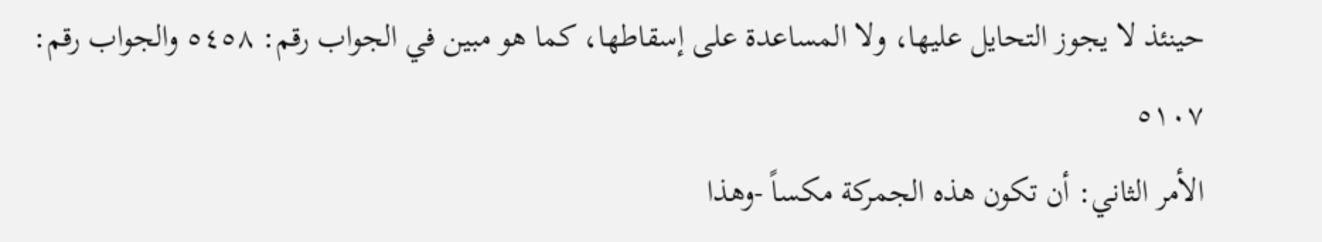حينئذ لا يجوز التحايل عليها، ولا المساعدة على إسقاطها، كما هو مبين في الجواب رقم: ٥٤٥٨ والجواب رقم: ٥١٠٧
الأمر الثاني: أن تكون هذه الجمركة مكساً -وهذا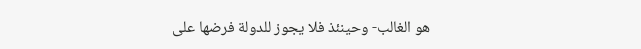هو الغالب- وحينئذ فلا يجوز للدولة فرضها على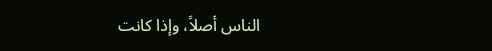الناس أصلاً، وإذا كانت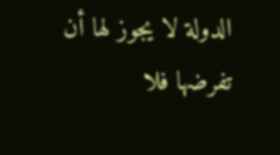الدولة لا يجوز لها أن تفرضها فلا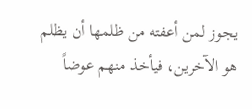يجوز لمن أعفته من ظلمها أن يظلم هو الآخرين، فيأخذ منهم عوضاً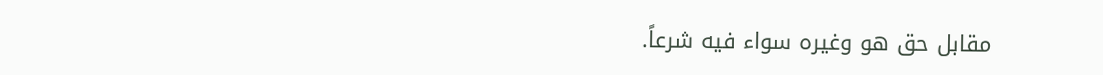مقابل حق هو وغيره سواء فيه شرعاً.